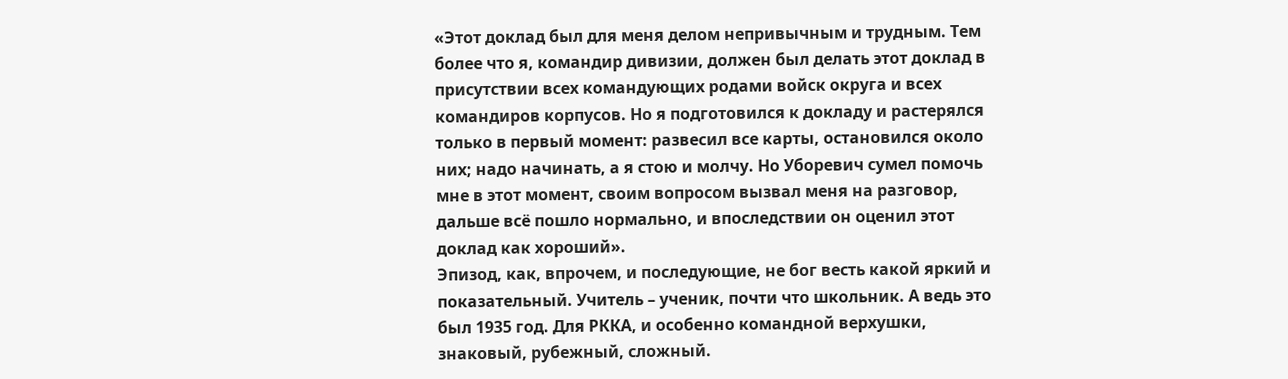«Этот доклад был для меня делом непривычным и трудным. Тем более что я, командир дивизии, должен был делать этот доклад в присутствии всех командующих родами войск округа и всех командиров корпусов. Но я подготовился к докладу и растерялся только в первый момент: развесил все карты, остановился около них; надо начинать, а я стою и молчу. Но Уборевич сумел помочь мне в этот момент, своим вопросом вызвал меня на разговор, дальше всё пошло нормально, и впоследствии он оценил этот доклад как хороший».
Эпизод, как, впрочем, и последующие, не бог весть какой яркий и показательный. Учитель – ученик, почти что школьник. А ведь это был 1935 год. Для РККА, и особенно командной верхушки, знаковый, рубежный, сложный.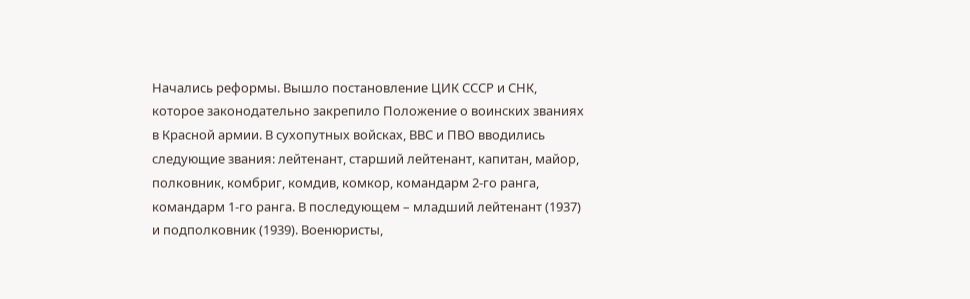Начались реформы. Вышло постановление ЦИК СССР и СНК, которое законодательно закрепило Положение о воинских званиях в Красной армии. В сухопутных войсках, ВВС и ПВО вводились следующие звания: лейтенант, старший лейтенант, капитан, майор, полковник, комбриг, комдив, комкор, командарм 2-го ранга, командарм 1-го ранга. В последующем – младший лейтенант (1937) и подполковник (1939). Военюристы,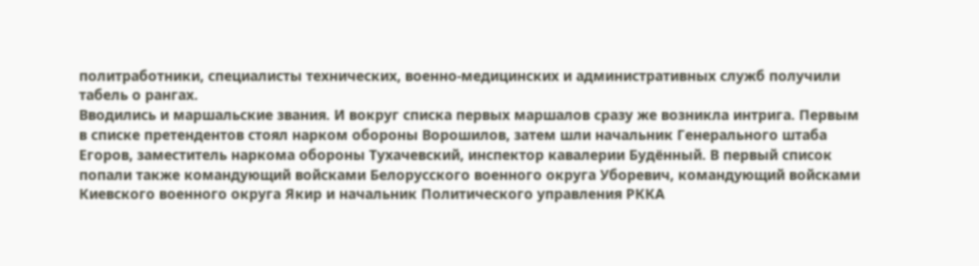политработники, специалисты технических, военно-медицинских и административных служб получили табель о рангах.
Вводились и маршальские звания. И вокруг списка первых маршалов сразу же возникла интрига. Первым в списке претендентов стоял нарком обороны Ворошилов, затем шли начальник Генерального штаба Егоров, заместитель наркома обороны Тухачевский, инспектор кавалерии Будённый. В первый список попали также командующий войсками Белорусского военного округа Уборевич, командующий войсками Киевского военного округа Якир и начальник Политического управления РККА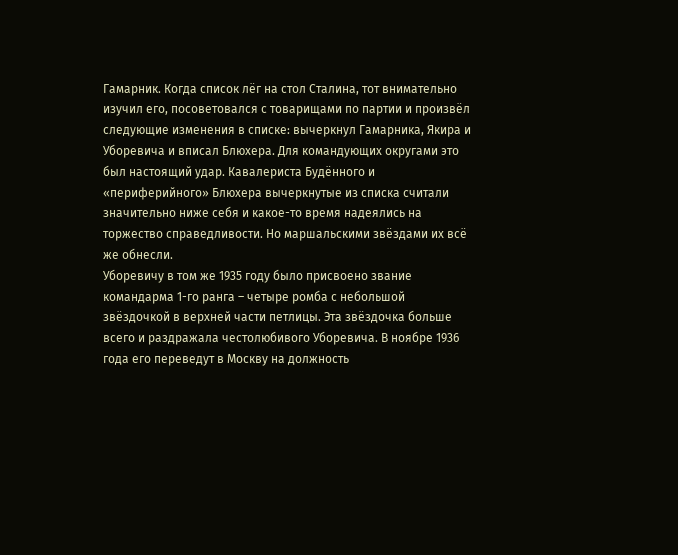Гамарник. Когда список лёг на стол Сталина, тот внимательно изучил его, посоветовался с товарищами по партии и произвёл следующие изменения в списке: вычеркнул Гамарника, Якира и Уборевича и вписал Блюхера. Для командующих округами это был настоящий удар. Кавалериста Будённого и «периферийного» Блюхера вычеркнутые из списка считали значительно ниже себя и какое-то время надеялись на торжество справедливости. Но маршальскими звёздами их всё же обнесли.
Уборевичу в том же 1935 году было присвоено звание командарма 1-го ранга – четыре ромба с небольшой звёздочкой в верхней части петлицы. Эта звёздочка больше всего и раздражала честолюбивого Уборевича. В ноябре 1936 года его переведут в Москву на должность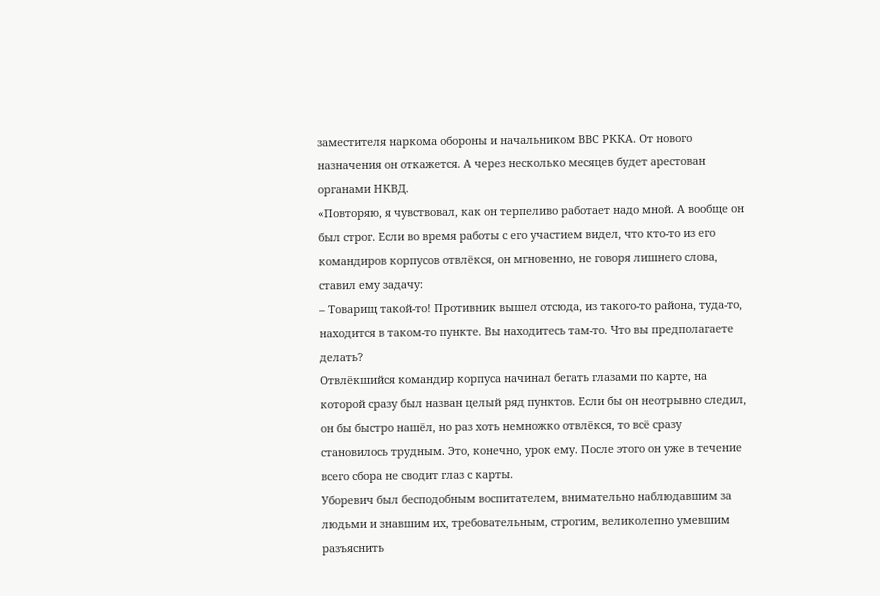заместителя наркома обороны и начальником ВВС РККА. От нового назначения он откажется. А через несколько месяцев будет арестован органами НКВД.
«Повторяю, я чувствовал, как он терпеливо работает надо мной. А вообще он был строг. Если во время работы с его участием видел, что кто-то из его командиров корпусов отвлёкся, он мгновенно, не говоря лишнего слова, ставил ему задачу:
– Товарищ такой-то! Противник вышел отсюда, из такого-то района, туда-то, находится в таком-то пункте. Вы находитесь там-то. Что вы предполагаете делать?
Отвлёкшийся командир корпуса начинал бегать глазами по карте, на которой сразу был назван целый ряд пунктов. Если бы он неотрывно следил, он бы быстро нашёл, но раз хоть немножко отвлёкся, то всё сразу становилось трудным. Это, конечно, урок ему. После этого он уже в течение всего сбора не сводит глаз с карты.
Уборевич был бесподобным воспитателем, внимательно наблюдавшим за людьми и знавшим их, требовательным, строгим, великолепно умевшим разъяснить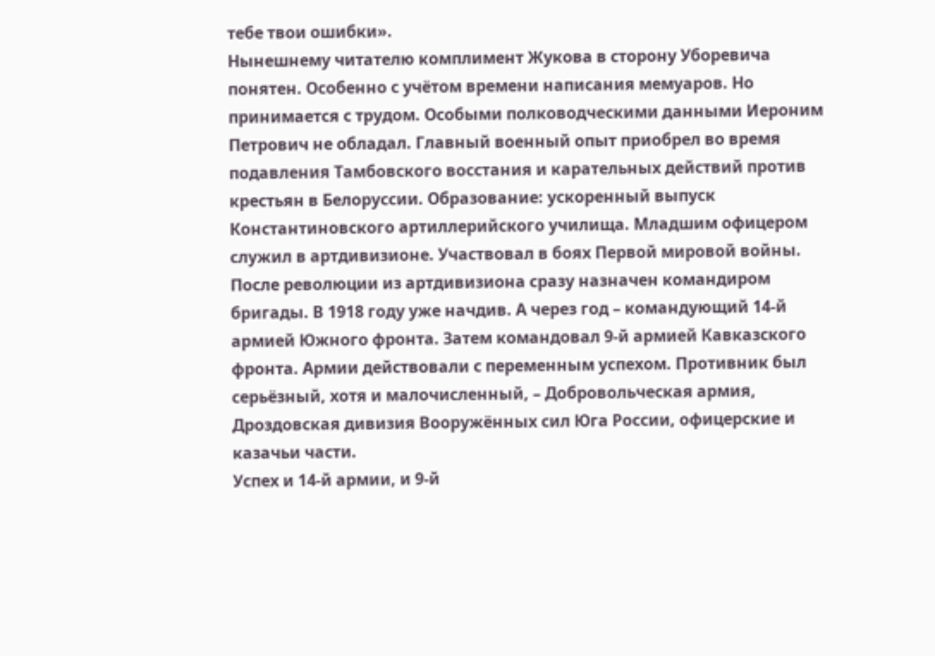тебе твои ошибки».
Нынешнему читателю комплимент Жукова в сторону Уборевича понятен. Особенно с учётом времени написания мемуаров. Но принимается с трудом. Особыми полководческими данными Иероним Петрович не обладал. Главный военный опыт приобрел во время подавления Тамбовского восстания и карательных действий против крестьян в Белоруссии. Образование: ускоренный выпуск Константиновского артиллерийского училища. Младшим офицером служил в артдивизионе. Участвовал в боях Первой мировой войны. После революции из артдивизиона сразу назначен командиром бригады. В 1918 году уже начдив. А через год – командующий 14-й армией Южного фронта. Затем командовал 9-й армией Кавказского фронта. Армии действовали с переменным успехом. Противник был серьёзный, хотя и малочисленный, – Добровольческая армия, Дроздовская дивизия Вооружённых сил Юга России, офицерские и казачьи части.
Успех и 14-й армии, и 9-й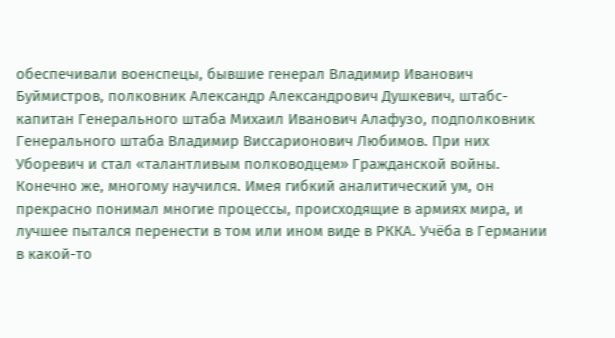обеспечивали военспецы, бывшие генерал Владимир Иванович Буймистров, полковник Александр Александрович Душкевич, штабс-капитан Генерального штаба Михаил Иванович Алафузо, подполковник Генерального штаба Владимир Виссарионович Любимов. При них Уборевич и стал «талантливым полководцем» Гражданской войны. Конечно же, многому научился. Имея гибкий аналитический ум, он прекрасно понимал многие процессы, происходящие в армиях мира, и лучшее пытался перенести в том или ином виде в РККА. Учёба в Германии в какой-то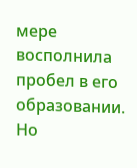мере восполнила пробел в его образовании. Но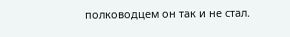полководцем он так и не стал.